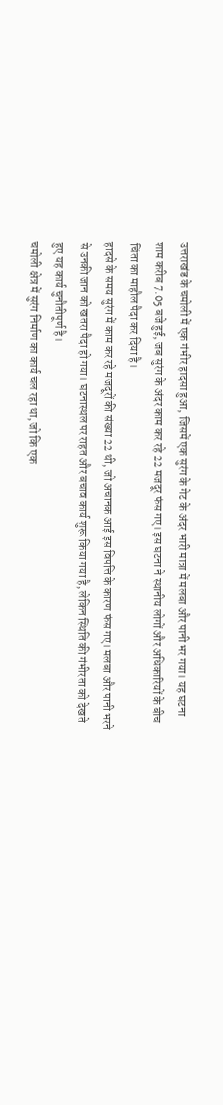उत्तराखंड के चमोली में एक गंभीर हादसा हुआ, जिसमें एक सुरंग के गेट के अंदर भारी मात्रा में मलबा और पानी भर गया। यह घटना शाम करीब 7.05 बजे हुई, जब सुरंग के अंदर काम कर रहे 22 मजदूर फंस गए। इस घटना ने स्थानीय लोगों और अधिकारियों के बीच चिंता का माहौल पैदा कर दिया है।
हादसे के समय सुरंग में काम कर रहे मजदूरों की संख्या 22 थी, जो अचानक आई इस विपत्ति के कारण फंस गए। मलबा और पानी भरने से उनकी जान को खतरा पैदा हो गया। घटनास्थल पर राहत और बचाव कार्य शुरू किया गया है, लेकिन स्थिति की गंभीरता को देखते हुए यह कार्य चुनौतीपूर्ण है।
चमोली क्षेत्र में सुरंग निर्माण का कार्य चल रहा था, जो कि एक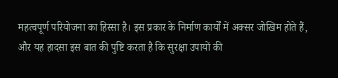महत्वपूर्ण परियोजना का हिस्सा है। इस प्रकार के निर्माण कार्यों में अक्सर जोखिम होते हैं, और यह हादसा इस बात की पुष्टि करता है कि सुरक्षा उपायों की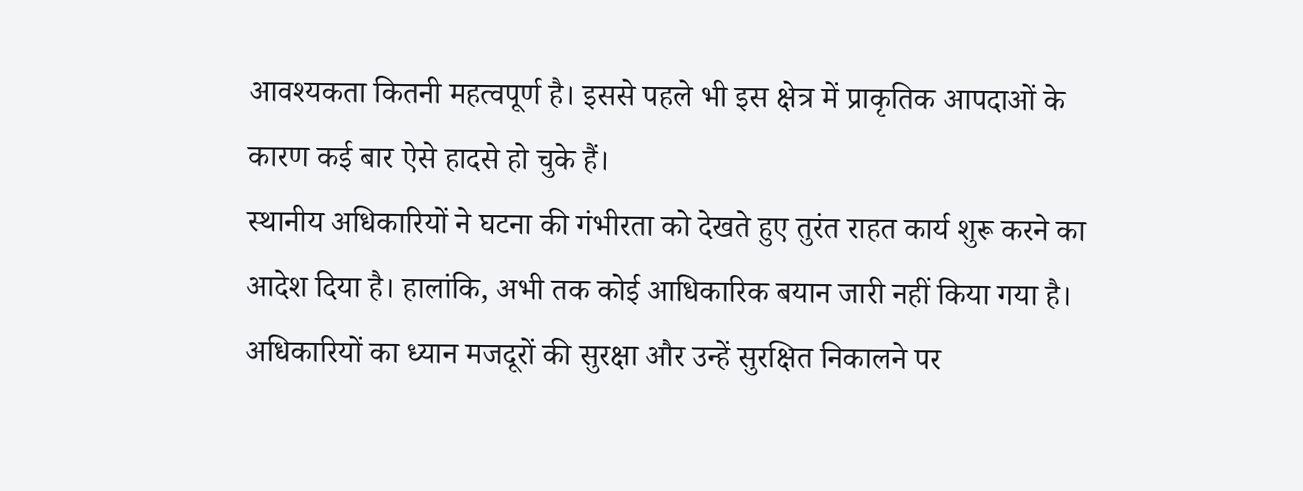आवश्यकता कितनी महत्वपूर्ण है। इससे पहले भी इस क्षेत्र में प्राकृतिक आपदाओं के कारण कई बार ऐसे हादसे हो चुके हैं।
स्थानीय अधिकारियों ने घटना की गंभीरता को देखते हुए तुरंत राहत कार्य शुरू करने का आदेश दिया है। हालांकि, अभी तक कोई आधिकारिक बयान जारी नहीं किया गया है। अधिकारियों का ध्यान मजदूरों की सुरक्षा और उन्हें सुरक्षित निकालने पर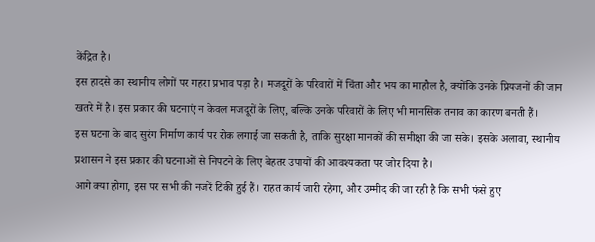केंद्रित है।
इस हादसे का स्थानीय लोगों पर गहरा प्रभाव पड़ा है। मजदूरों के परिवारों में चिंता और भय का माहौल है, क्योंकि उनके प्रियजनों की जान खतरे में है। इस प्रकार की घटनाएं न केवल मजदूरों के लिए, बल्कि उनके परिवारों के लिए भी मानसिक तनाव का कारण बनती हैं।
इस घटना के बाद सुरंग निर्माण कार्य पर रोक लगाई जा सकती है, ताकि सुरक्षा मानकों की समीक्षा की जा सके। इसके अलावा, स्थानीय प्रशासन ने इस प्रकार की घटनाओं से निपटने के लिए बेहतर उपायों की आवश्यकता पर जोर दिया है।
आगे क्या होगा, इस पर सभी की नजरें टिकी हुई हैं। राहत कार्य जारी रहेगा, और उम्मीद की जा रही है कि सभी फंसे हुए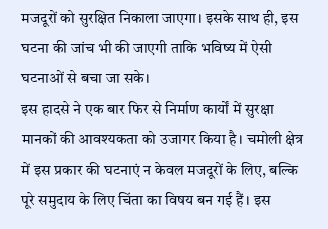मजदूरों को सुरक्षित निकाला जाएगा। इसके साथ ही, इस घटना की जांच भी की जाएगी ताकि भविष्य में ऐसी घटनाओं से बचा जा सके।
इस हादसे ने एक बार फिर से निर्माण कार्यों में सुरक्षा मानकों की आवश्यकता को उजागर किया है। चमोली क्षेत्र में इस प्रकार की घटनाएं न केवल मजदूरों के लिए, बल्कि पूरे समुदाय के लिए चिंता का विषय बन गई हैं। इस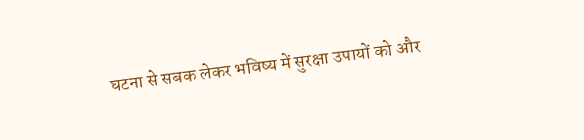घटना से सबक लेकर भविष्य में सुरक्षा उपायों को और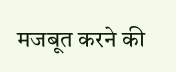मजबूत करने की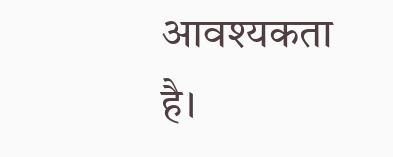आवश्यकता है।